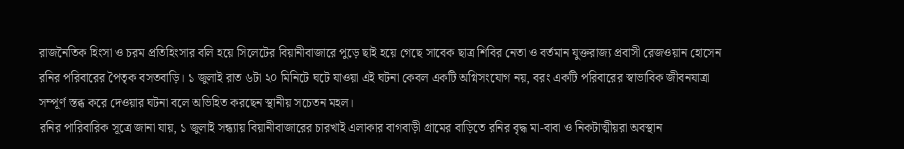রাজনৈতিক হিংসা ও চরম প্রতিহিংসার বলি হয়ে সিলেটের বিয়ানীবাজারে পুড়ে ছাই হয়ে গেছে সাবেক ছাত্র শিবির নেতা ও বর্তমান যুক্তরাজ্য প্রবাসী রেজওয়ান হোসেন রনির পরিবারের পৈতৃক বসতবাড়ি। ১ জুলাই রাত ৬টা ২০ মিনিটে ঘটে যাওয়া এই ঘটনা কেবল একটি অগ্নিসংযোগ নয়, বরং একটি পরিবারের স্বাভাবিক জীবনযাত্রা সম্পূর্ণ স্তব্ধ করে দেওয়ার ঘটনা বলে অভিহিত করছেন স্থানীয় সচেতন মহল।
রনির পারিবারিক সূত্রে জানা যায়, ১ জুলাই সন্ধ্যায় বিয়ানীবাজারের চারখাই এলাকার বাগবাড়ী গ্রামের বাড়িতে রনির বৃদ্ধ মা-বাবা ও নিকটাত্মীয়রা অবস্থান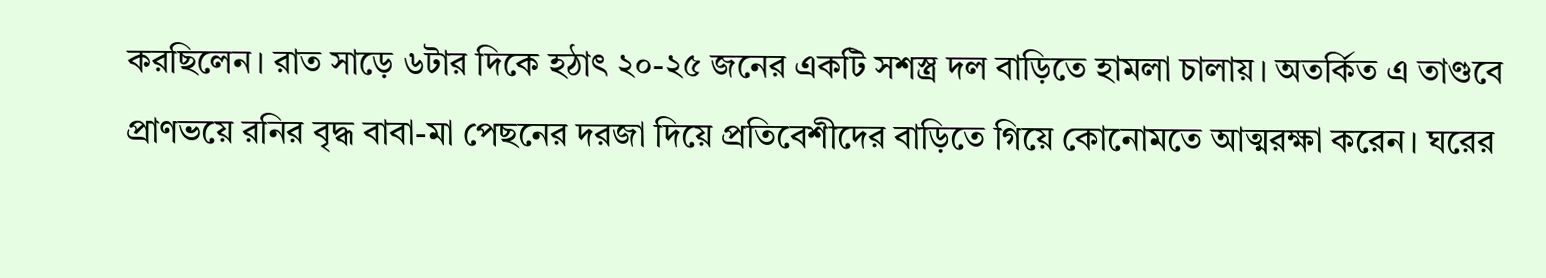করছিলেন। রাত সাড়ে ৬টার দিকে হঠাৎ ২০-২৫ জনের একটি সশস্ত্র দল বাড়িতে হামলা চালায়। অতর্কিত এ তাণ্ডবে প্রাণভয়ে রনির বৃদ্ধ বাবা-মা পেছনের দরজা দিয়ে প্রতিবেশীদের বাড়িতে গিয়ে কোনোমতে আত্মরক্ষা করেন। ঘরের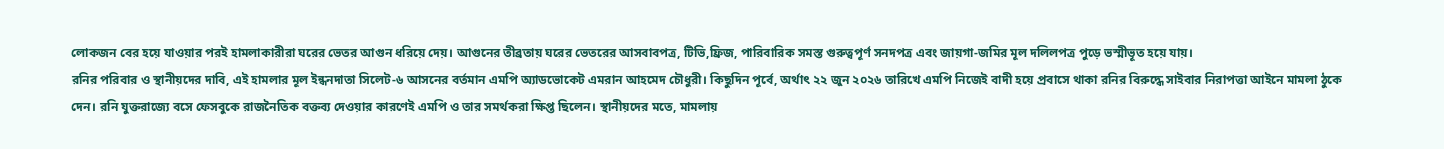লোকজন বের হয়ে যাওয়ার পরই হামলাকারীরা ঘরের ভেতর আগুন ধরিয়ে দেয়। আগুনের তীব্রতায় ঘরের ভেতরের আসবাবপত্র, টিভি,ফ্রিজ, পারিবারিক সমস্ত গুরুত্বপূর্ণ সনদপত্র এবং জায়গা-জমির মূল দলিলপত্র পুড়ে ভস্মীভূত হয়ে যায়।
রনির পরিবার ও স্থানীয়দের দাবি, এই হামলার মূল ইন্ধনদাতা সিলেট-৬ আসনের বর্তমান এমপি অ্যাডভোকেট এমরান আহমেদ চৌধুরী। কিছুদিন পূর্বে, অর্থাৎ ২২ জুন ২০২৬ তারিখে এমপি নিজেই বাদী হয়ে প্রবাসে থাকা রনির বিরুদ্ধে সাইবার নিরাপত্তা আইনে মামলা ঠুকে দেন। রনি যুক্তরাজ্যে বসে ফেসবুকে রাজনৈতিক বক্তব্য দেওয়ার কারণেই এমপি ও তার সমর্থকরা ক্ষিপ্ত ছিলেন। স্থানীয়দের মতে, মামলায়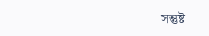সন্তুষ্ট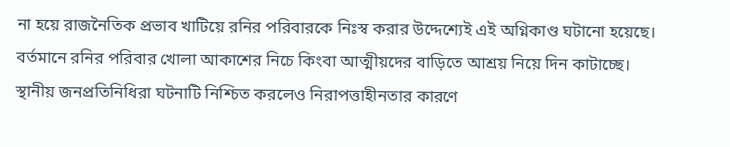না হয়ে রাজনৈতিক প্রভাব খাটিয়ে রনির পরিবারকে নিঃস্ব করার উদ্দেশ্যেই এই অগ্নিকাণ্ড ঘটানো হয়েছে।
বর্তমানে রনির পরিবার খোলা আকাশের নিচে কিংবা আত্মীয়দের বাড়িতে আশ্রয় নিয়ে দিন কাটাচ্ছে। স্থানীয় জনপ্রতিনিধিরা ঘটনাটি নিশ্চিত করলেও নিরাপত্তাহীনতার কারণে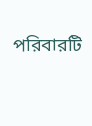পরিবারটি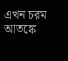এখন চরম আতঙ্কে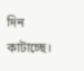দিন কাটাচ্ছে।